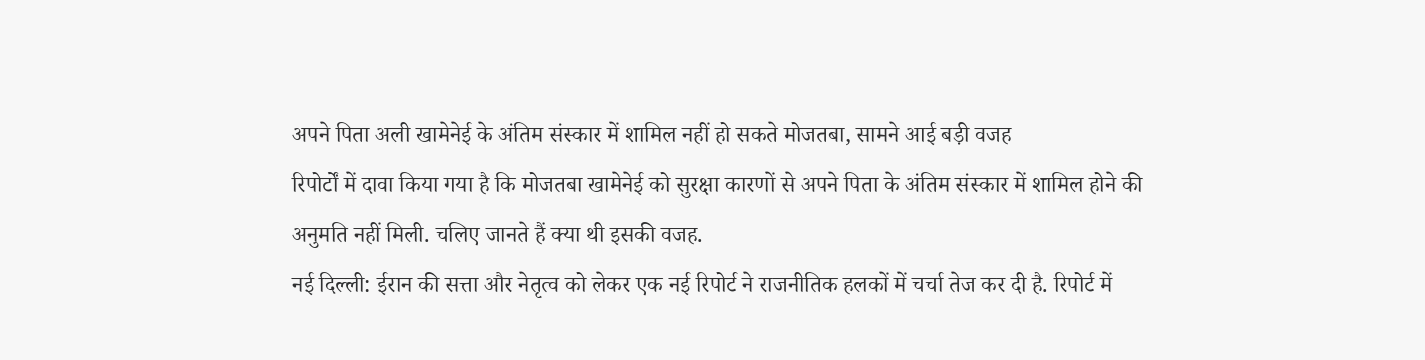अपने पिता अली खामेनेई के अंतिम संस्कार में शामिल नहीं हो सकते मोजतबा, सामने आई बड़ी वजह
रिपोर्टों में दावा किया गया है कि मोजतबा खामेनेई को सुरक्षा कारणों से अपने पिता के अंतिम संस्कार में शामिल होने की अनुमति नहीं मिली. चलिए जानते हैं क्या थी इसकी वजह.
नई दिल्ली: ईरान की सत्ता और नेतृत्व को लेकर एक नई रिपोर्ट ने राजनीतिक हलकों में चर्चा तेज कर दी है. रिपोर्ट में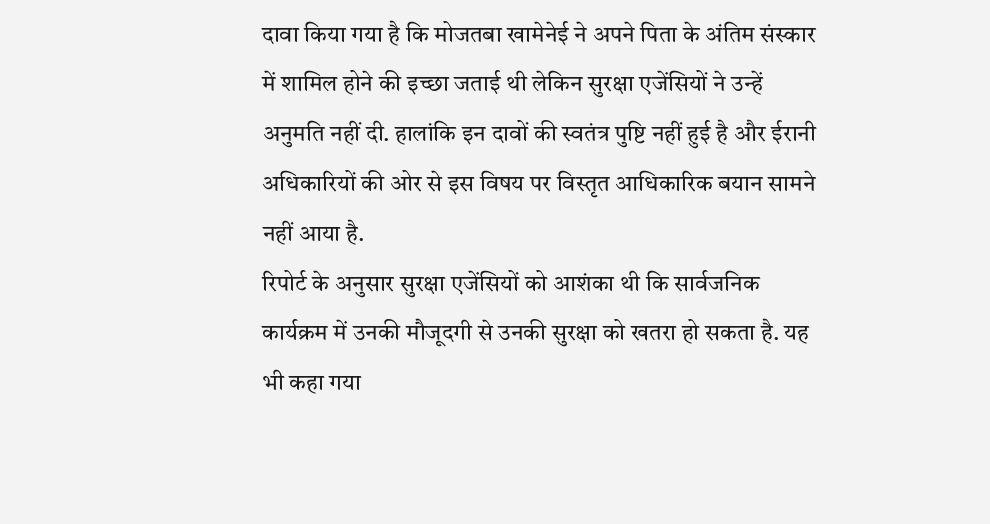दावा किया गया है कि मोजतबा खामेनेई ने अपने पिता के अंतिम संस्कार में शामिल होने की इच्छा जताई थी लेकिन सुरक्षा एजेंसियों ने उन्हें अनुमति नहीं दी. हालांकि इन दावों की स्वतंत्र पुष्टि नहीं हुई है और ईरानी अधिकारियों की ओर से इस विषय पर विस्तृत आधिकारिक बयान सामने नहीं आया है.
रिपोर्ट के अनुसार सुरक्षा एजेंसियों को आशंका थी कि सार्वजनिक कार्यक्रम में उनकी मौजूदगी से उनकी सुरक्षा को खतरा हो सकता है. यह भी कहा गया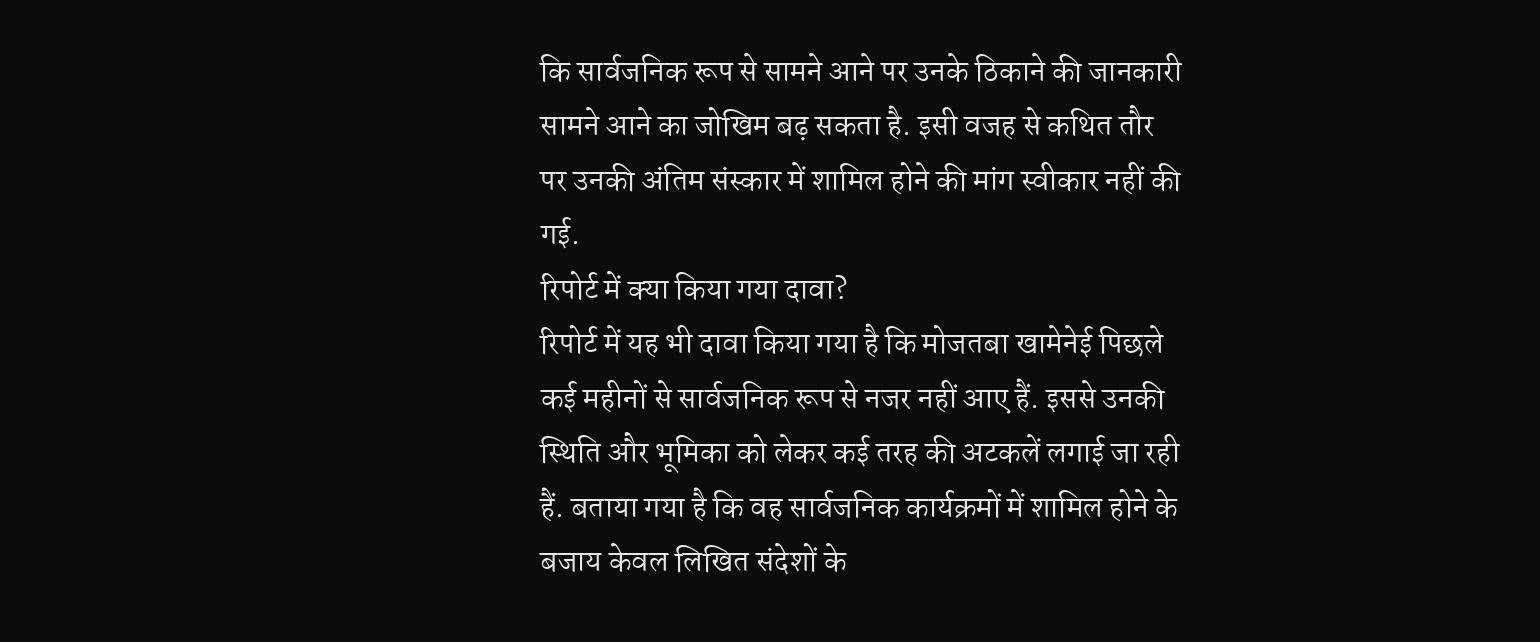कि सार्वजनिक रूप से सामने आने पर उनके ठिकाने की जानकारी सामने आने का जोखिम बढ़ सकता है. इसी वजह से कथित तौर पर उनकी अंतिम संस्कार में शामिल होने की मांग स्वीकार नहीं की गई.
रिपोर्ट में क्या किया गया दावा?
रिपोर्ट में यह भी दावा किया गया है कि मोजतबा खामेनेई पिछले कई महीनों से सार्वजनिक रूप से नजर नहीं आए हैं. इससे उनकी स्थिति और भूमिका को लेकर कई तरह की अटकलें लगाई जा रही हैं. बताया गया है कि वह सार्वजनिक कार्यक्रमों में शामिल होने के बजाय केवल लिखित संदेशों के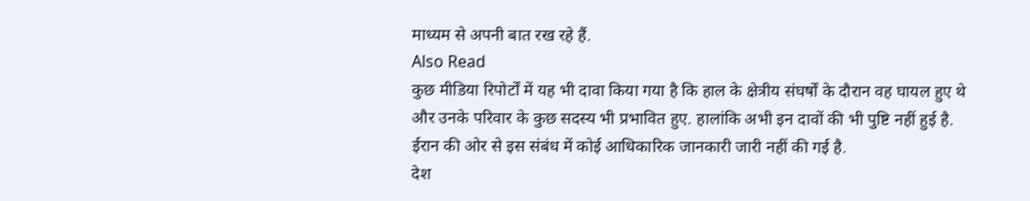माध्यम से अपनी बात रख रहे हैं.
Also Read
कुछ मीडिया रिपोर्टों में यह भी दावा किया गया है कि हाल के क्षेत्रीय संघर्षों के दौरान वह घायल हुए थे और उनके परिवार के कुछ सदस्य भी प्रभावित हुए. हालांकि अभी इन दावों की भी पुष्टि नहीं हुई है. ईरान की ओर से इस संबंध में कोई आधिकारिक जानकारी जारी नहीं की गई है.
देश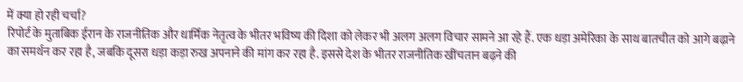में क्या हो रही चर्चा?
रिपोर्ट के मुताबिक ईरान के राजनीतिक और धार्मिक नेतृत्व के भीतर भविष्य की दिशा को लेकर भी अलग अलग विचार सामने आ रहे हैं. एक धड़ा अमेरिका के साथ बातचीत को आगे बढ़ाने का समर्थन कर रहा है, जबकि दूसरा धड़ा कड़ा रुख अपनाने की मांग कर रहा है. इससे देश के भीतर राजनीतिक खींचतान बढ़ने की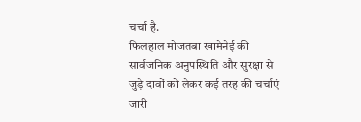चर्चा है.
फिलहाल मोजतबा खामेनेई की सार्वजनिक अनुपस्थिति और सुरक्षा से जुड़े दावों को लेकर कई तरह की चर्चाएं जारी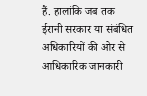हैं. हालांकि जब तक ईरानी सरकार या संबंधित अधिकारियों की ओर से आधिकारिक जानकारी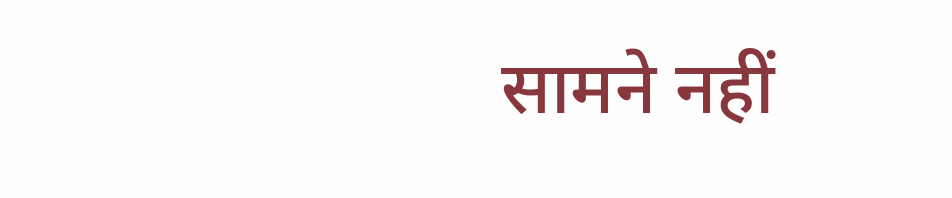सामने नहीं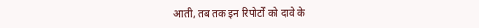आती, तब तक इन रिपोर्टों को दावे के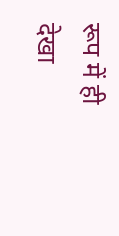रूप में ही देखा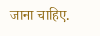जाना चाहिए.